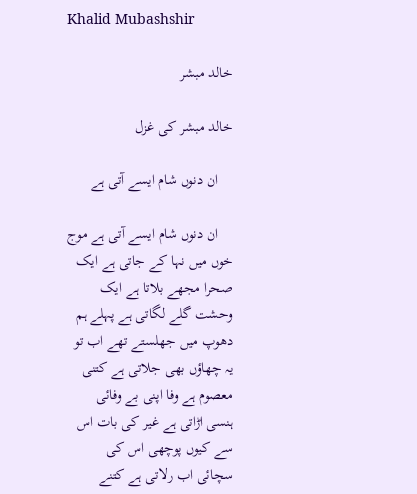Khalid Mubashshir

خالد مبشر

خالد مبشر کی غزل

    ان دنوں شام ایسے آتی ہے

    ان دنوں شام ایسے آتی ہے موج خوں میں نہا کے جاتی ہے ایک صحرا مجھے بلاتا ہے ایک وحشت گلے لگاتی ہے پہلے ہم دھوپ میں جھلستے تھے اب تو یہ چھاؤں بھی جلاتی ہے کتنی معصوم ہے وفا اپنی بے وفائی ہنسی اڑاتی ہے غیر کی بات اس سے کیوں پوچھی اس کی سچائی اب رلاتی ہے کتنے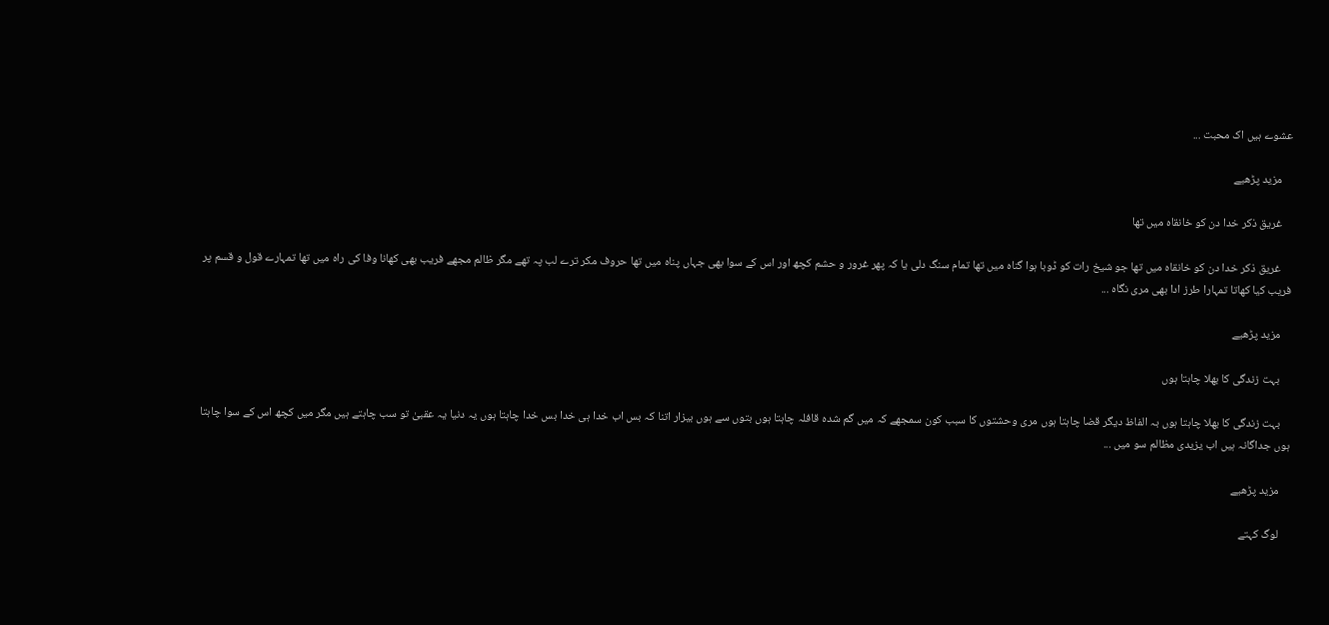عشوے ہیں اک محبت ...

    مزید پڑھیے

    غریق ذکر خدا دن کو خانقاہ میں تھا

    غریق ذکر خدا دن کو خانقاہ میں تھا جو شیخ رات کو ڈوبا ہوا گناہ میں تھا تمام سنگ دلی یا کہ پھر غرور و حشم کچھ اور اس کے سوا بھی جہاں پناہ میں تھا حروف مکر ترے لب پہ تھے مگر ظالم مجھے فریب بھی کھانا وفا کی راہ میں تھا تمہارے قول و قسم پر فریب کیا کھاتا تمہارا طرز ادا بھی مری نگاہ ...

    مزید پڑھیے

    بہت زندگی کا بھلا چاہتا ہوں

    بہت زندگی کا بھلا چاہتا ہوں بہ الفاظ دیگر قضا چاہتا ہوں مری وحشتوں کا سبب کون سمجھے کہ میں گم شدہ قافلہ چاہتا ہوں بتوں سے ہوں بیزار اتنا کہ بس اب خدا ہی خدا بس خدا چاہتا ہوں یہ دنیا یہ عقبیٰ تو سب چاہتے ہیں مگر میں کچھ اس کے سوا چاہتا ہوں جداگانہ ہیں اب یزیدی مظالم سو میں ...

    مزید پڑھیے

    لوگ کہتے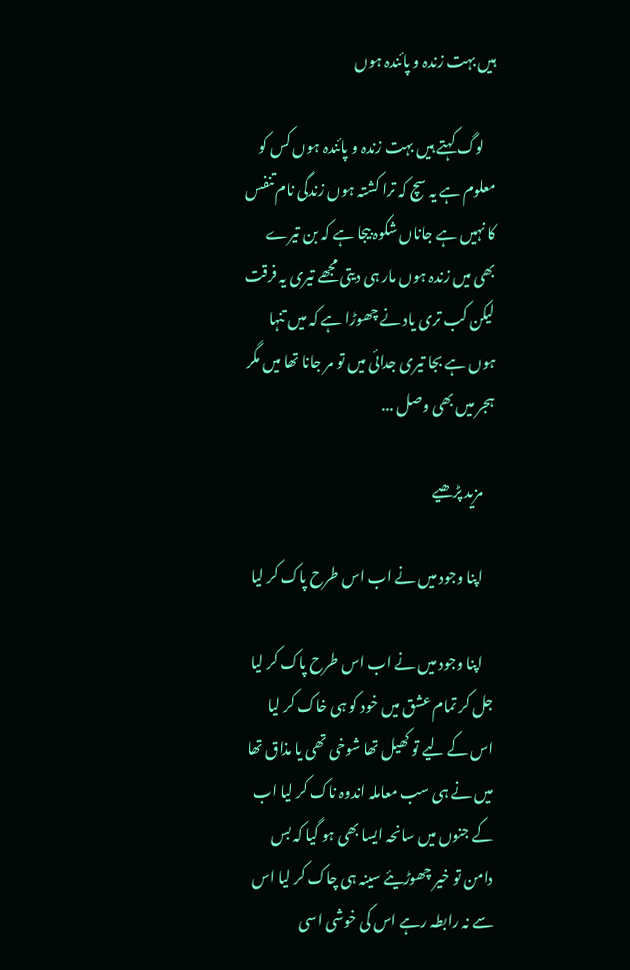ہیں بہت زندہ و پائندہ ہوں

    لوگ کہتے ہیں بہت زندہ و پائندہ ہوں کس کو معلوم ہے یہ سچ کہ ترا کشتہ ہوں زندگی نام تنفس کا نہیں ہے جاناں شکوہ بیجا ہے کہ بن تیرے بھی میں زندہ ہوں مار ہی دیتی مجھے تیری یہ فرقت لیکن کب تری یاد نے چھوڑا ہے کہ میں تنہا ہوں ہے بجا تیری جدائی میں تو مر جانا تھا میں مگر ہجر میں بھی وصل ...

    مزید پڑھیے

    اپنا وجود میں نے اب اس طرح پاک کر لیا

    اپنا وجود میں نے اب اس طرح پاک کر لیا جل کر تمام عشق میں خود کو ہی خاک کر لیا اس کے لیے تو کھیل تھا شوخی تھی یا مذاق تھا میں نے ہی سب معاملہ اندوہ ناک کر لیا اب کے جنوں میں سانحہ ایسا بھی ہو گیا کہ بس دامن تو خیر چھوڑیئے سینہ ہی چاک کر لیا اس سے نہ رابطہ رہے اس کی خوشی اسی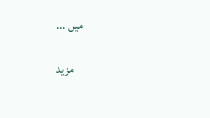میں ...

    مزید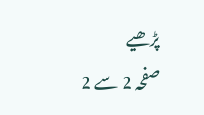پڑھیے
صفحہ 2 سے 2